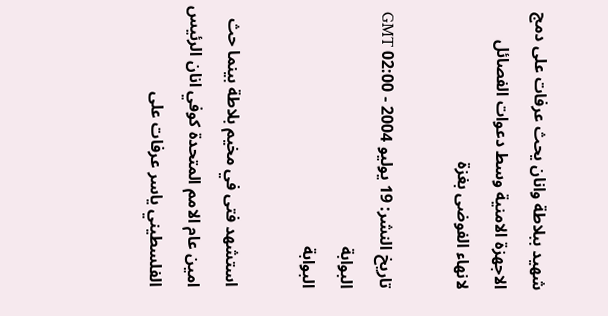شهيد ببلاطة وانان يحث عرفات على دمج الاجهزة الامنية وسط دعوات الفصائل لانهاء الفوضى بغزة

تاريخ النشر: 19 يوليو 2004 - 02:00 GMT
البوابة
البوابة

استشهد فتى في مخيم بلاطة بينما حث امين عام الامم المتحدة كوفي انان الرئيس الفلسطيني ياسر عرفات على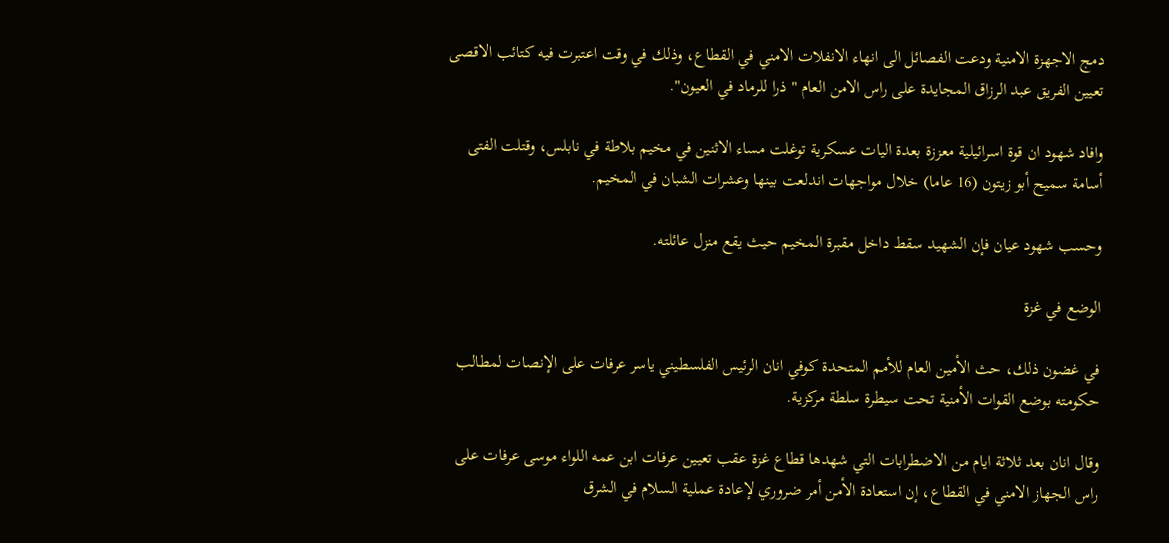دمج الاجهزة الامنية ودعت الفصائل الى انهاء الانفلات الامني في القطاع، وذلك في وقت اعتبرت فيه كتائب الاقصى تعيين الفريق عبد الرزاق المجايدة على راس الامن العام "ذرا للرماد في العيون".

وافاد شهود ان قوة اسرائيلية معززة بعدة اليات عسكرية توغلت مساء الاثنين في مخيم بلاطة في نابلس، وقتلت الفتى أسامة سميح أبو زيتون (16 عاما) خلال مواجهات اندلعت بينها وعشرات الشبان في المخيم.

وحسب شهود عيان فإن الشهيد سقط داخل مقبرة المخيم حيث يقع منزل عائلته.

الوضع في غزة

في غضون ذلك، حث الأمين العام للأمم المتحدة كوفي انان الرئيس الفلسطيني ياسر عرفات على الإنصات لمطالب حكومته بوضع القوات الأمنية تحت سيطرة سلطة مركزية.

وقال انان بعد ثلاثة ايام من الاضطرابات التي شهدها قطاع غزة عقب تعيين عرفات ابن عمه اللواء موسى عرفات على راس الجهاز الامني في القطاع، إن استعادة الأمن أمر ضروري لإعادة عملية السلام في الشرق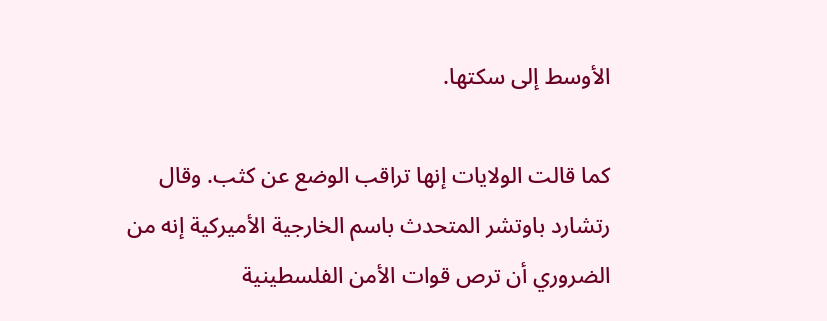الأوسط إلى سكتها.

كما قالت الولايات إنها تراقب الوضع عن كثب. وقال رتشارد باوتشر المتحدث باسم الخارجية الأميركية إنه من الضروري أن ترص قوات الأمن الفلسطينية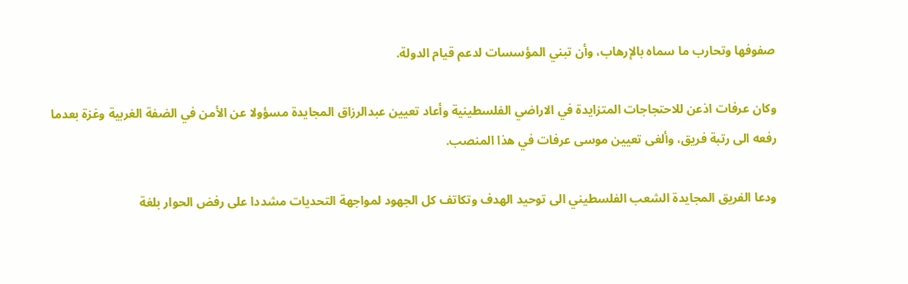صفوفها وتحارب ما سماه بالإرهاب، وأن تبني المؤسسات لدعم قيام الدولة.

وكان عرفات اذعن للاحتجاجات المتزايدة في الاراضي الفلسطينية وأعاد تعيين عبدالرزاق المجايدة مسؤولا عن الأمن في الضفة الغربية وغزة بعدما رفعه الى رتبة فريق، وألغى تعيين موسى عرفات في هذا المنصب.

ودعا الفريق المجايدة الشعب الفلسطيني الى توحيد الهدف وتكاتف كل الجهود لمواجهة التحديات مشددا على رفض الحوار بلغة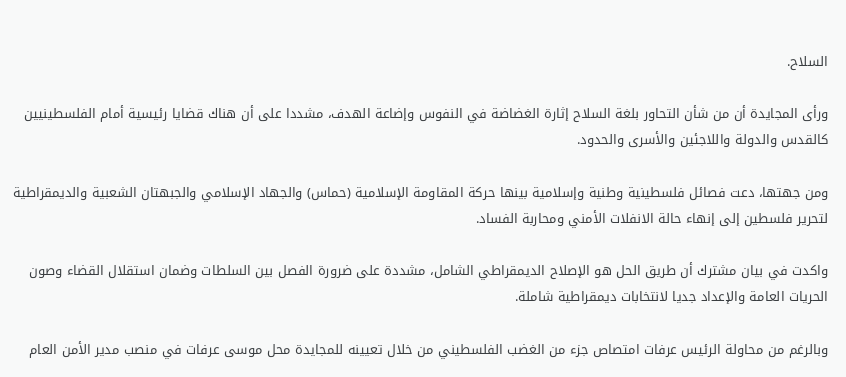السلاح.

ورأى المجايدة أن من شأن التحاور بلغة السلاح إثارة الغضاضة في النفوس وإضاعة الهدف، مشددا على أن هناك قضايا رئيسية أمام الفلسطينيين كالقدس والدولة واللاجئين والأسرى والحدود.

ومن جهتها، دعت فصائل فلسطينية وطنية وإسلامية بينها حركة المقاومة الإسلامية (حماس) والجهاد الإسلامي والجبهتان الشعبية والديمقراطية لتحرير فلسطين إلى إنهاء حالة الانفلات الأمني ومحاربة الفساد.

واكدت في بيان مشترك أن طريق الحل هو الإصلاح الديمقراطي الشامل، مشددة على ضرورة الفصل بين السلطات وضمان استقلال القضاء وصون الحريات العامة والإعداد جديا لانتخابات ديمقراطية شاملة.

وبالرغم من محاولة الرئيس عرفات امتصاص جزء من الغضب الفلسطيني من خلال تعيينه للمجايدة محل موسى عرفات في منصب مدير الأمن العام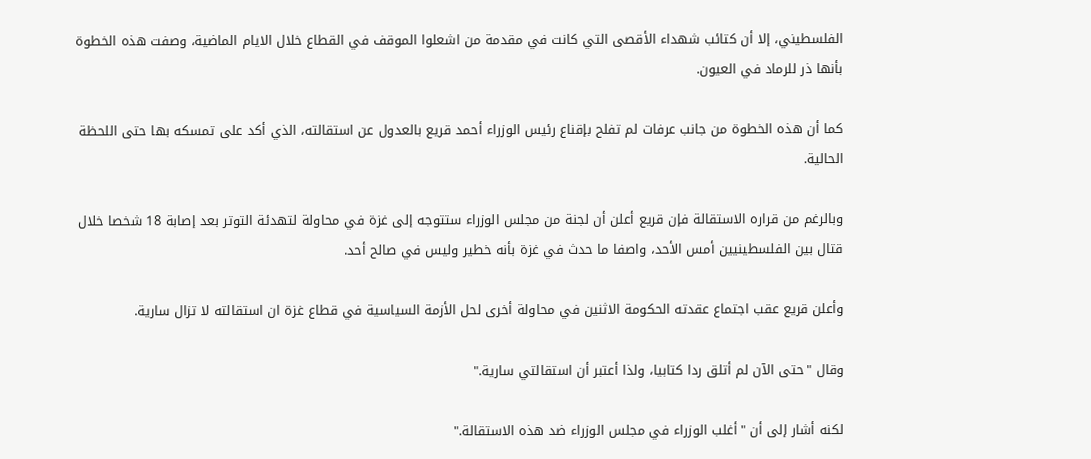الفلسطيني، إلا أن كتائب شهداء الأقصى التي كانت في مقدمة من اشعلوا الموقف في القطاع خلال الايام الماضية، وصفت هذه الخطوة بأنها ذر للرماد في العيون.

كما أن هذه الخطوة من جانب عرفات لم تفلح بإقناع رئيس الوزراء أحمد قريع بالعدول عن استقالته، الذي أكد على تمسكه بها حتى اللحظة الحالية.

وبالرغم من قراره الاستقالة فإن قريع أعلن أن لجنة من مجلس الوزراء ستتوجه إلى غزة في محاولة لتهدئة التوتر بعد إصابة 18 شخصا خلال قتال بين الفلسطينيين أمس الأحد، واصفا ما حدث في غزة بأنه خطير وليس في صالح أحد.

وأعلن قريع عقب اجتماع عقدته الحكومة الاثنين في محاولة أخرى لحل الأزمة السياسية في قطاع غزة ان استقالته لا تزال سارية.

وقال "حتى الآن لم أتلق ردا كتابيا، ولذا أعتبر أن استقالتي سارية."

لكنه أشار إلى أن "أغلب الوزراء في مجلس الوزراء ضد هذه الاستقالة."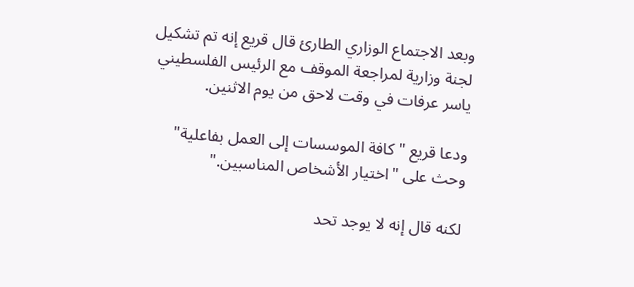وبعد الاجتماع الوزاري الطارئ قال قريع إنه تم تشكيل لجنة وزارية لمراجعة الموقف مع الرئيس الفلسطيني ياسر عرفات في وقت لاحق من يوم الاثنين.

ودعا قريع "كافة الموسسات إلى العمل بفاعلية" وحث على "اختيار الأشخاص المناسبين."

لكنه قال إنه لا يوجد تحد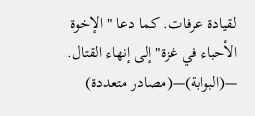لقيادة عرفات. كما دعا "الإخوة الأحباء في غزة" إلى إنهاء القتال. —(البوابة)—(مصادر متعددة)